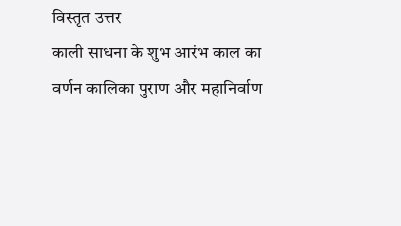विस्तृत उत्तर
काली साधना के शुभ आरंभ काल का वर्णन कालिका पुराण और महानिर्वाण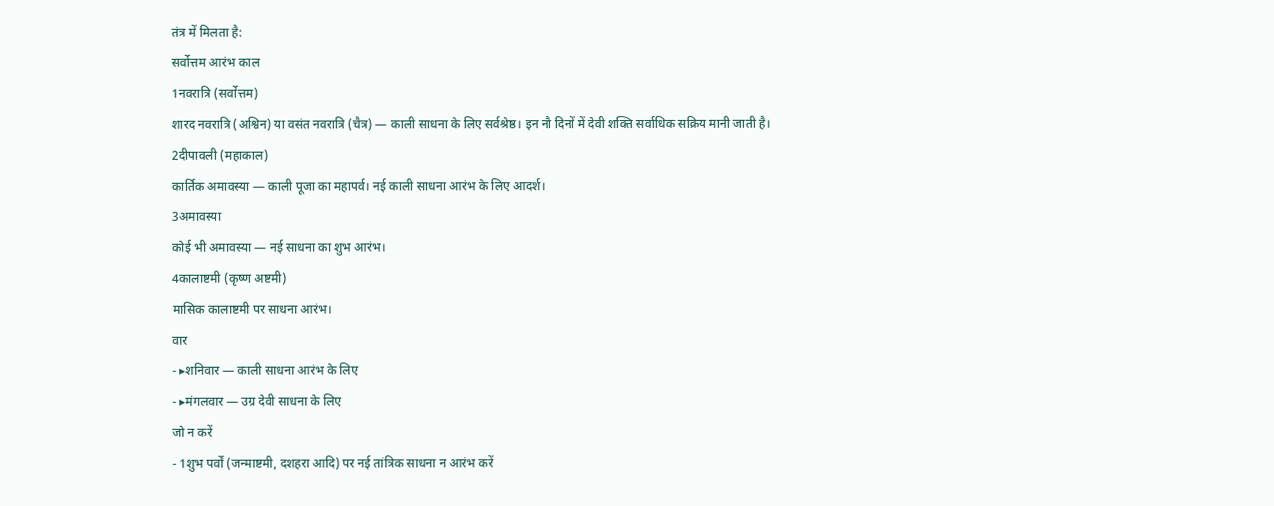तंत्र में मिलता है:
सर्वोत्तम आरंभ काल
1नवरात्रि (सर्वोत्तम)
शारद नवरात्रि (अश्विन) या वसंत नवरात्रि (चैत्र) — काली साधना के लिए सर्वश्रेष्ठ। इन नौ दिनों में देवी शक्ति सर्वाधिक सक्रिय मानी जाती है।
2दीपावली (महाकाल)
कार्तिक अमावस्या — काली पूजा का महापर्व। नई काली साधना आरंभ के लिए आदर्श।
3अमावस्या
कोई भी अमावस्या — नई साधना का शुभ आरंभ।
4कालाष्टमी (कृष्ण अष्टमी)
मासिक कालाष्टमी पर साधना आरंभ।
वार
- ▸शनिवार — काली साधना आरंभ के लिए
- ▸मंगलवार — उग्र देवी साधना के लिए
जो न करें
- 1शुभ पर्वों (जन्माष्टमी, दशहरा आदि) पर नई तांत्रिक साधना न आरंभ करें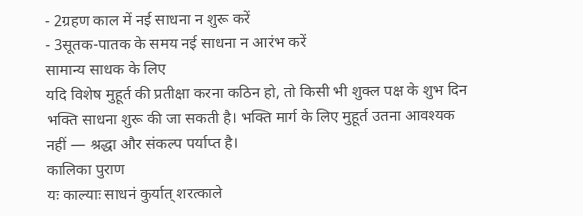- 2ग्रहण काल में नई साधना न शुरू करें
- 3सूतक-पातक के समय नई साधना न आरंभ करें
सामान्य साधक के लिए
यदि विशेष मुहूर्त की प्रतीक्षा करना कठिन हो, तो किसी भी शुक्ल पक्ष के शुभ दिन भक्ति साधना शुरू की जा सकती है। भक्ति मार्ग के लिए मुहूर्त उतना आवश्यक नहीं — श्रद्धा और संकल्प पर्याप्त है।
कालिका पुराण
यः काल्याः साधनं कुर्यात् शरत्काले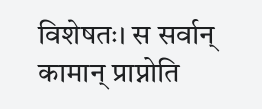विशेषतः। स सर्वान् कामान् प्राप्नोति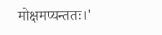मोक्षमप्यन्ततः।'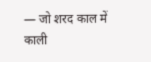— जो शरद काल में काली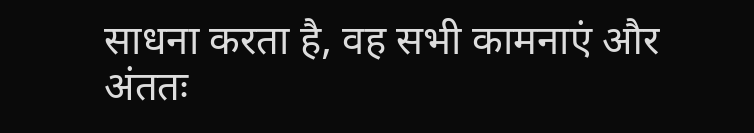साधना करता है, वह सभी कामनाएं और अंततः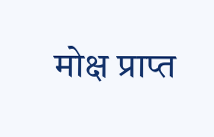मोक्ष प्राप्त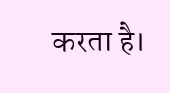करता है।